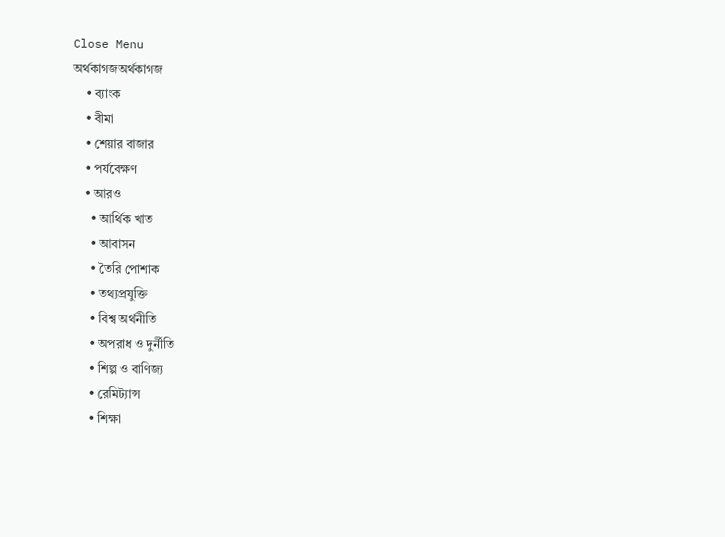Close Menu
অর্থকাগজঅর্থকাগজ
    • ব্যাংক
    • বীমা
    • শেয়ার বাজার
    • পর্যবেক্ষণ
    • আরও
      • আর্থিক খাত
      • আবাসন
      • তৈরি পোশাক
      • তথ্যপ্রযুক্তি
      • বিশ্ব অর্থনীতি
      • অপরাধ ও দুর্নীতি
      • শিল্প ও বাণিজ্য
      • রেমিট্যান্স
      • শিক্ষা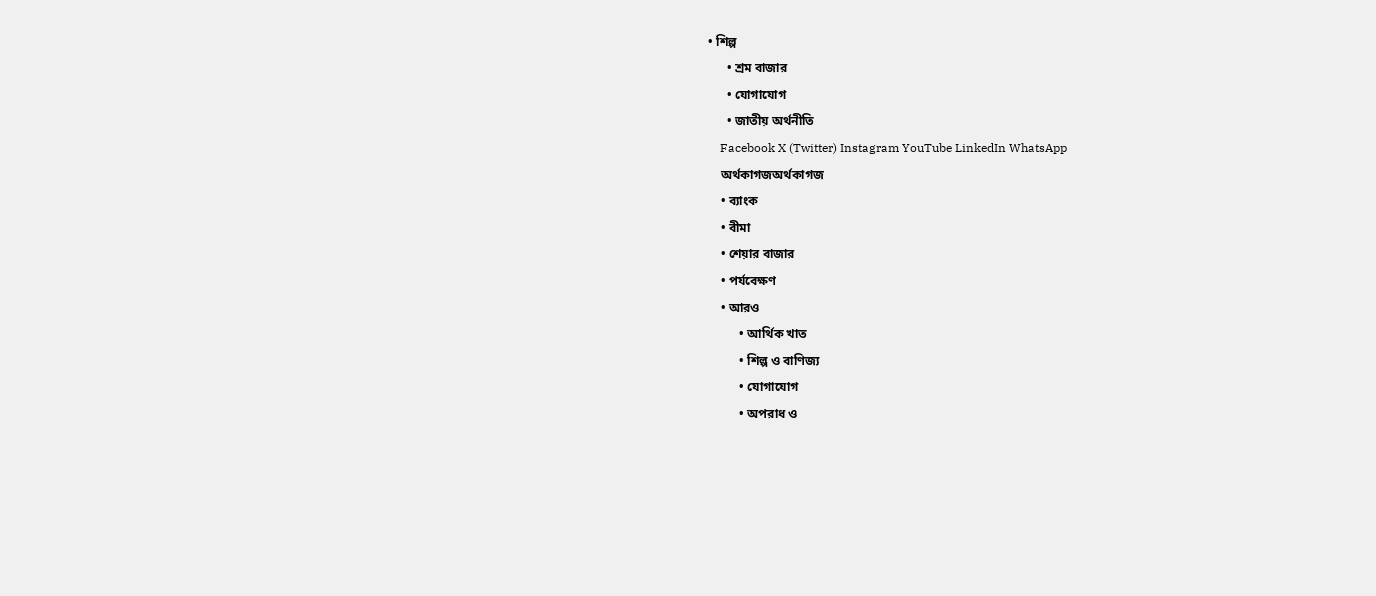• শিল্প
      • শ্রম বাজার
      • যোগাযোগ
      • জাতীয় অর্থনীতি
    Facebook X (Twitter) Instagram YouTube LinkedIn WhatsApp
    অর্থকাগজঅর্থকাগজ
    • ব্যাংক
    • বীমা
    • শেয়ার বাজার
    • পর্যবেক্ষণ
    • আরও
          • আর্থিক খাত
          • শিল্প ও বাণিজ্য
          • যোগাযোগ
          • অপরাধ ও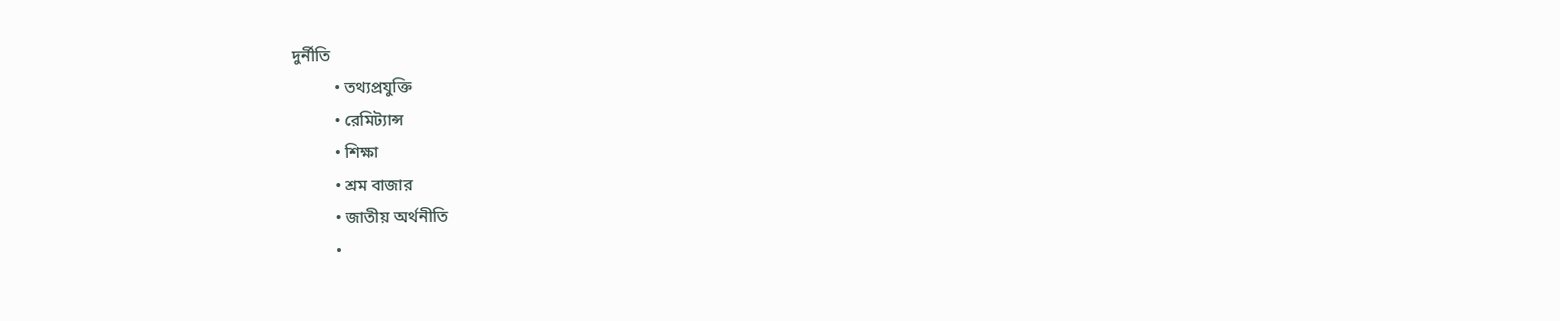দুর্নীতি
          • তথ্যপ্রযুক্তি
          • রেমিট্যান্স
          • শিক্ষা
          • শ্রম বাজার
          • জাতীয় অর্থনীতি
          •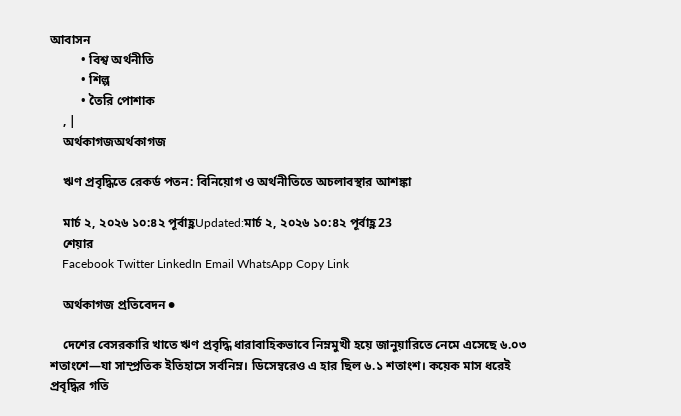আবাসন
          • বিশ্ব অর্থনীতি
          • শিল্প
          • তৈরি পোশাক
    , |
    অর্থকাগজঅর্থকাগজ

    ঋণ প্রবৃদ্ধিতে রেকর্ড পতন: বিনিয়োগ ও অর্থনীতিতে অচলাবস্থার আশঙ্কা

    মার্চ ২, ২০২৬ ১০:৪২ পূর্বাহ্ণUpdated:মার্চ ২, ২০২৬ ১০:৪২ পূর্বাহ্ণ23
    শেয়ার
    Facebook Twitter LinkedIn Email WhatsApp Copy Link

    অর্থকাগজ প্রতিবেদন ●

    দেশের বেসরকারি খাতে ঋণ প্রবৃদ্ধি ধারাবাহিকভাবে নিম্নমুখী হয়ে জানুয়ারিতে নেমে এসেছে ৬.০৩ শতাংশে—যা সাম্প্রতিক ইতিহাসে সর্বনিম্ন। ডিসেম্বরেও এ হার ছিল ৬.১ শতাংশ। কয়েক মাস ধরেই প্রবৃদ্ধির গতি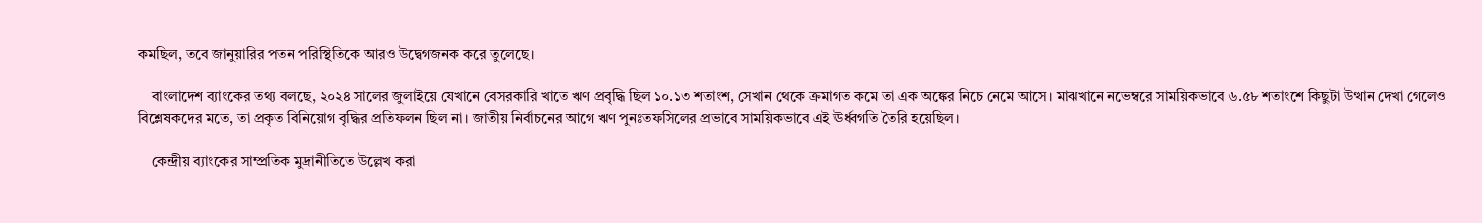কমছিল, তবে জানুয়ারির পতন পরিস্থিতিকে আরও উদ্বেগজনক করে তুলেছে।

    বাংলাদেশ ব্যাংকের তথ্য বলছে, ২০২৪ সালের জুলাইয়ে যেখানে বেসরকারি খাতে ঋণ প্রবৃদ্ধি ছিল ১০.১৩ শতাংশ, সেখান থেকে ক্রমাগত কমে তা এক অঙ্কের নিচে নেমে আসে। মাঝখানে নভেম্বরে সাময়িকভাবে ৬.৫৮ শতাংশে কিছুটা উত্থান দেখা গেলেও বিশ্লেষকদের মতে, তা প্রকৃত বিনিয়োগ বৃদ্ধির প্রতিফলন ছিল না। জাতীয় নির্বাচনের আগে ঋণ পুনঃতফসিলের প্রভাবে সাময়িকভাবে এই ঊর্ধ্বগতি তৈরি হয়েছিল।

    কেন্দ্রীয় ব্যাংকের সাম্প্রতিক মুদ্রানীতিতে উল্লেখ করা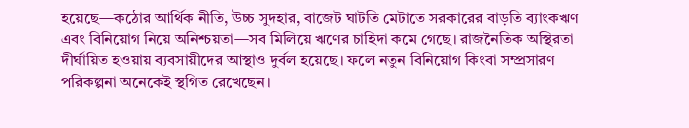হয়েছে—কঠোর আর্থিক নীতি, উচ্চ সুদহার, বাজেট ঘাটতি মেটাতে সরকারের বাড়তি ব্যাংকঋণ এবং বিনিয়োগ নিয়ে অনিশ্চয়তা—সব মিলিয়ে ঋণের চাহিদা কমে গেছে। রাজনৈতিক অস্থিরতা দীর্ঘায়িত হওয়ায় ব্যবসায়ীদের আস্থাও দুর্বল হয়েছে। ফলে নতুন বিনিয়োগ কিংবা সম্প্রসারণ পরিকল্পনা অনেকেই স্থগিত রেখেছেন।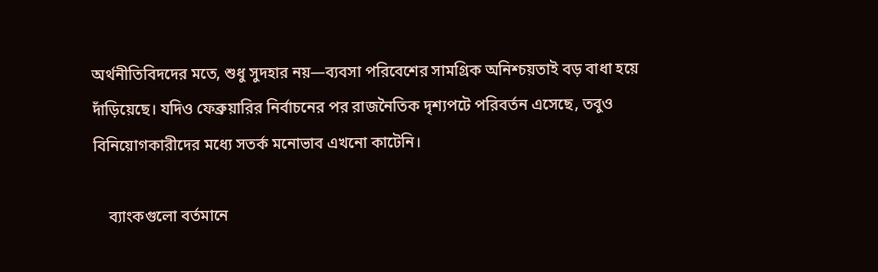অর্থনীতিবিদদের মতে, শুধু সুদহার নয়—ব্যবসা পরিবেশের সামগ্রিক অনিশ্চয়তাই বড় বাধা হয়ে দাঁড়িয়েছে। যদিও ফেব্রুয়ারির নির্বাচনের পর রাজনৈতিক দৃশ্যপটে পরিবর্তন এসেছে, তবুও বিনিয়োগকারীদের মধ্যে সতর্ক মনোভাব এখনো কাটেনি।

    ব্যাংকগুলো বর্তমানে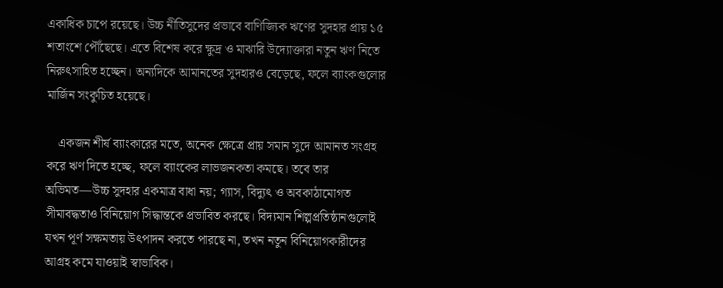একাধিক চাপে রয়েছে। উচ্চ নীতিসুদের প্রভাবে বাণিজ্যিক ঋণের সুদহার প্রায় ১৫ শতাংশে পৌঁছেছে। এতে বিশেষ করে ক্ষুদ্র ও মাঝারি উদ্যোক্তারা নতুন ঋণ নিতে নিরুৎসাহিত হচ্ছেন। অন্যদিকে আমানতের সুদহারও বেড়েছে, ফলে ব্যাংকগুলোর মার্জিন সংকুচিত হয়েছে।

    একজন শীর্ষ ব্যাংকারের মতে, অনেক ক্ষেত্রে প্রায় সমান সুদে আমানত সংগ্রহ করে ঋণ দিতে হচ্ছে, ফলে ব্যাংকের লাভজনকতা কমছে। তবে তার অভিমত—উচ্চ সুদহার একমাত্র বাধা নয়; গ্যাস, বিদ্যুৎ ও অবকাঠামোগত সীমাবদ্ধতাও বিনিয়োগ সিদ্ধান্তকে প্রভাবিত করছে। বিদ্যমান শিল্পপ্রতিষ্ঠানগুলোই যখন পূর্ণ সক্ষমতায় উৎপাদন করতে পারছে না, তখন নতুন বিনিয়োগকারীদের আগ্রহ কমে যাওয়াই স্বাভাবিক।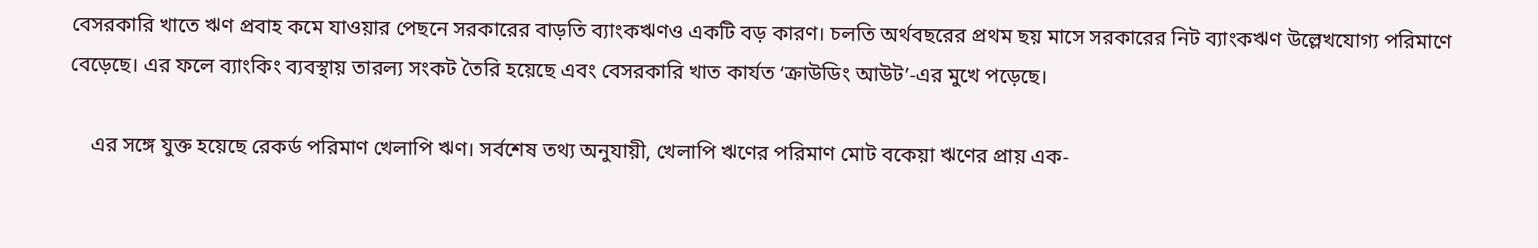বেসরকারি খাতে ঋণ প্রবাহ কমে যাওয়ার পেছনে সরকারের বাড়তি ব্যাংকঋণও একটি বড় কারণ। চলতি অর্থবছরের প্রথম ছয় মাসে সরকারের নিট ব্যাংকঋণ উল্লেখযোগ্য পরিমাণে বেড়েছে। এর ফলে ব্যাংকিং ব্যবস্থায় তারল্য সংকট তৈরি হয়েছে এবং বেসরকারি খাত কার্যত ‘ক্রাউডিং আউট’-এর মুখে পড়েছে।

    এর সঙ্গে যুক্ত হয়েছে রেকর্ড পরিমাণ খেলাপি ঋণ। সর্বশেষ তথ্য অনুযায়ী, খেলাপি ঋণের পরিমাণ মোট বকেয়া ঋণের প্রায় এক-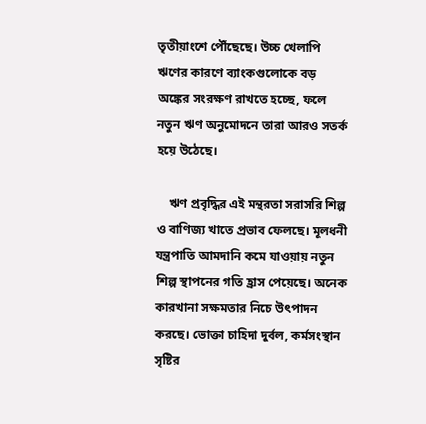তৃতীয়াংশে পৌঁছেছে। উচ্চ খেলাপি ঋণের কারণে ব্যাংকগুলোকে বড় অঙ্কের সংরক্ষণ রাখতে হচ্ছে, ফলে নতুন ঋণ অনুমোদনে তারা আরও সতর্ক হয়ে উঠেছে।

    ঋণ প্রবৃদ্ধির এই মন্থরতা সরাসরি শিল্প ও বাণিজ্য খাতে প্রভাব ফেলছে। মূলধনী যন্ত্রপাতি আমদানি কমে যাওয়ায় নতুন শিল্প স্থাপনের গতি হ্রাস পেয়েছে। অনেক কারখানা সক্ষমতার নিচে উৎপাদন করছে। ভোক্তা চাহিদা দুর্বল, কর্মসংস্থান সৃষ্টির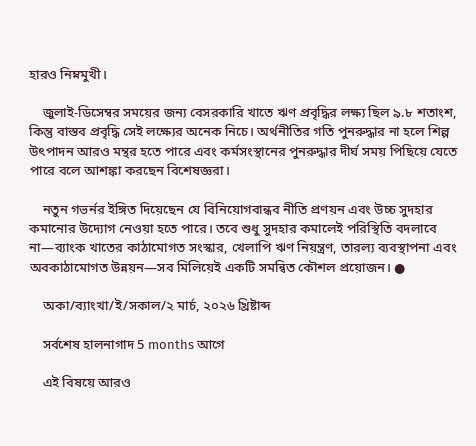হারও নিম্নমুখী।

    জুলাই-ডিসেম্বর সময়ের জন্য বেসরকারি খাতে ঋণ প্রবৃদ্ধির লক্ষ্য ছিল ৯.৮ শতাংশ, কিন্তু বাস্তব প্রবৃদ্ধি সেই লক্ষ্যের অনেক নিচে। অর্থনীতির গতি পুনরুদ্ধার না হলে শিল্প উৎপাদন আরও মন্থর হতে পারে এবং কর্মসংস্থানের পুনরুদ্ধার দীর্ঘ সময় পিছিয়ে যেতে পারে বলে আশঙ্কা করছেন বিশেষজ্ঞরা।

    নতুন গভর্নর ইঙ্গিত দিয়েছেন যে বিনিয়োগবান্ধব নীতি প্রণয়ন এবং উচ্চ সুদহার কমানোর উদ্যোগ নেওয়া হতে পারে। তবে শুধু সুদহার কমালেই পরিস্থিতি বদলাবে না—ব্যাংক খাতের কাঠামোগত সংস্কার, খেলাপি ঋণ নিয়ন্ত্রণ, তারল্য ব্যবস্থাপনা এবং অবকাঠামোগত উন্নয়ন—সব মিলিয়েই একটি সমন্বিত কৌশল প্রয়োজন। ●

    অকা/ব্যাংখা/ই/সকাল/২ মার্চ, ২০২৬ খ্রিষ্টাব্দ

    সর্বশেষ হালনাগাদ 5 months আগে

    এই বিষয়ে আরও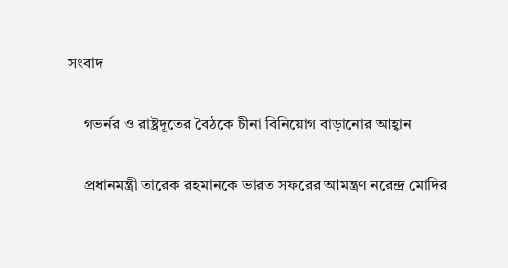সংবাদ

    গভর্নর ও রাষ্ট্রদূতের বৈঠকে চীনা বিনিয়োগ বাড়ানোর আহ্বান

    প্রধানমন্ত্রী তারেক রহমানকে ভারত সফরের আমন্ত্রণ নরেন্দ্র মোদির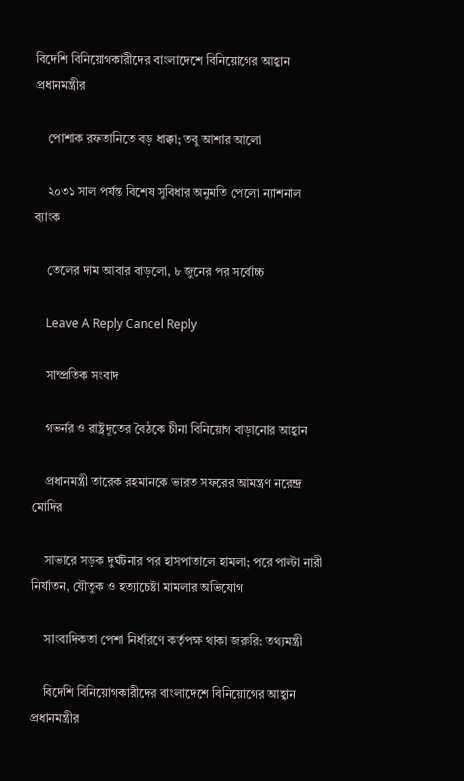বিদেশি বিনিয়োগকারীদের বাংলাদেশে বিনিয়োগের আহ্বান প্রধানমন্ত্রীর

    পোশাক রফতানিতে বড় ধাক্কা; তবু আশার আলো

    ২০৩১ সাল পর্যন্ত বিশেষ সুবিধার অনুমতি পেলো ন্যাশনাল ব্যাংক

    তেলের দাম আবার বাড়লো, ৮ জুনের পর সর্বোচ্চ

    Leave A Reply Cancel Reply

    সাম্প্রতিক সংবাদ

    গভর্নর ও রাষ্ট্রদূতের বৈঠকে চীনা বিনিয়োগ বাড়ানোর আহ্বান

    প্রধানমন্ত্রী তারেক রহমানকে ভারত সফরের আমন্ত্রণ নরেন্দ্র মোদির

    সাভারে সড়ক দুর্ঘটনার পর হাসপাতালে হামলা; পরে পাল্টা নারী নির্যাতন, যৌতুক ও হত্যাচেষ্টা মামলার অভিযোগ

    সাংবাদিকতা পেশা নির্ধারণে কর্তৃপক্ষ থাকা জরুরি: তথ্যমন্ত্রী

    বিদেশি বিনিয়োগকারীদের বাংলাদেশে বিনিয়োগের আহ্বান প্রধানমন্ত্রীর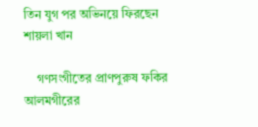তিন যুগ পর অভিনয়ে ফিরছেন শায়লা খান

    গণসংগীতের প্রাণপুরুষ ফকির আলমগীরের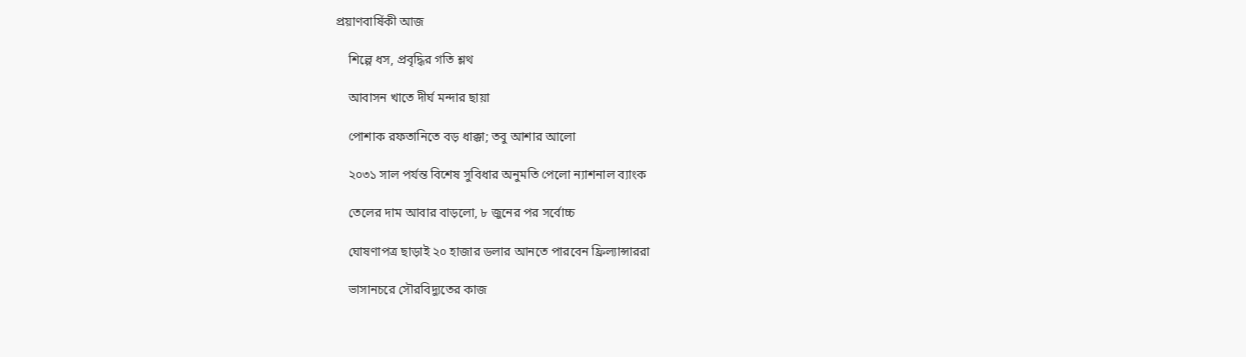প্রয়াণবার্ষিকী আজ

    শিল্পে ধস, প্রবৃদ্ধির গতি শ্লথ

    আবাসন খাতে দীর্ঘ মন্দার ছায়া

    পোশাক রফতানিতে বড় ধাক্কা; তবু আশার আলো

    ২০৩১ সাল পর্যন্ত বিশেষ সুবিধার অনুমতি পেলো ন্যাশনাল ব্যাংক

    তেলের দাম আবার বাড়লো, ৮ জুনের পর সর্বোচ্চ

    ঘোষণাপত্র ছাড়াই ২০ হাজার ডলার আনতে পারবেন ফ্রিল্যান্সাররা

    ভাসানচরে সৌরবিদ্যুতের কাজ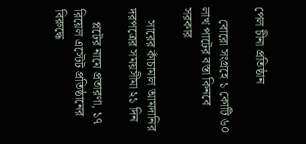পেল চীনা প্রতিষ্ঠান

    বোরো সংগ্রহে ১ কোটি ৬০ লাখ পাটের বস্তা কিনবে সরকার

    সারের কাঁচামাল আমদানির দরপত্রের সময়সীমা ২১ দিন

    প্লটের নামে প্রতারণা, ১৭ রিয়েল এস্টেট প্রতিষ্ঠানের বিরুদ্ধে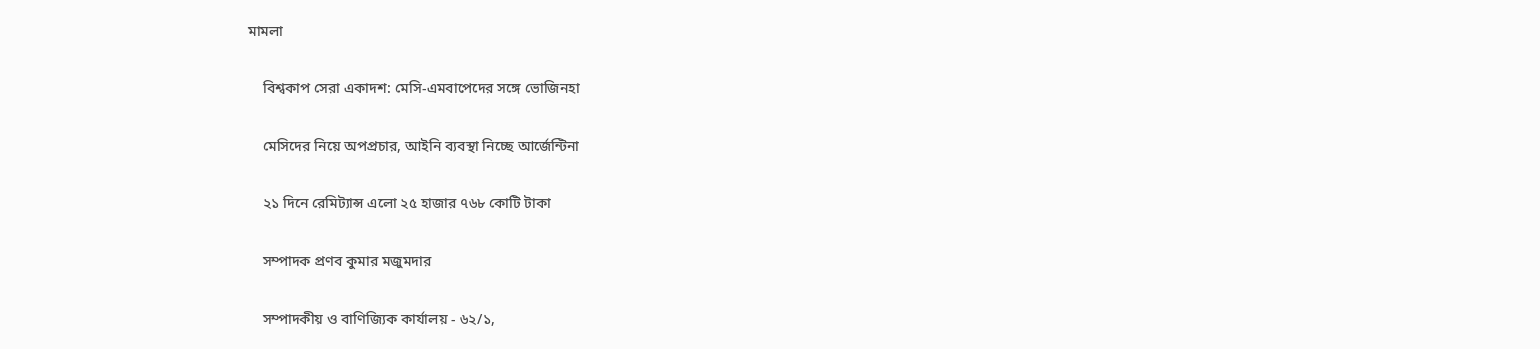মামলা

    বিশ্বকাপ সেরা একাদশ: মেসি-এমবাপেদের সঙ্গে ভোজিনহা

    মেসিদের নিয়ে অপপ্রচার, আইনি ব্যবস্থা নিচ্ছে আর্জেন্টিনা

    ২১ দিনে রেমিট্যান্স এলো ২৫ হাজার ৭৬৮ কোটি টাকা

    সম্পাদক প্রণব কুমার মজুমদার

    সম্পাদকীয় ও বাণিজ্যিক কার্যালয় - ৬২/১,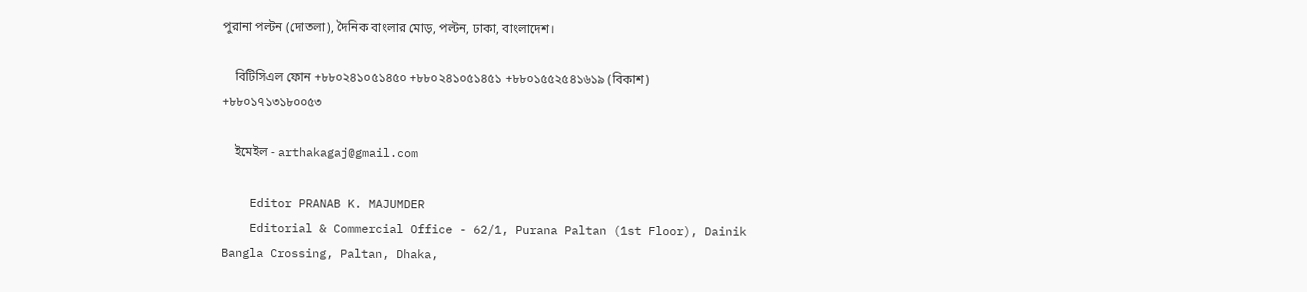পুরানা পল্টন (দোতলা), দৈনিক বাংলার মোড়, পল্টন, ঢাকা, বাংলাদেশ।

    বিটিসিএল ফোন +৮৮০২৪১০৫১৪৫০ +৮৮০২৪১০৫১৪৫১ +৮৮০১৫৫২৫৪১৬১৯ (বিকাশ) +৮৮০১৭১৩১৮০০৫৩

    ইমেইল - arthakagaj@gmail.com

    Editor PRANAB K. MAJUMDER
    Editorial & Commercial Office - 62/1, Purana Paltan (1st Floor), Dainik Bangla Crossing, Paltan, Dhaka,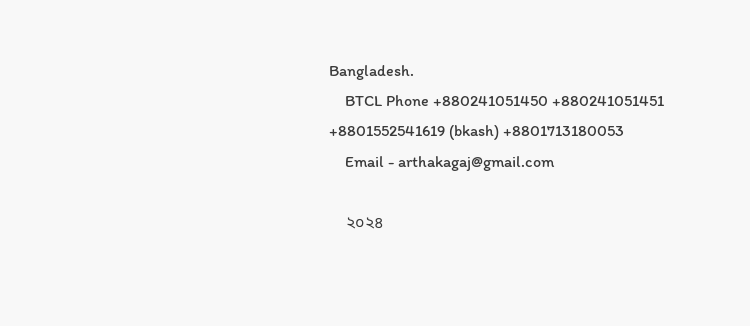Bangladesh.
    BTCL Phone +880241051450 +880241051451 +8801552541619 (bkash) +8801713180053
    Email - arthakagaj@gmail.com

    ২০২৪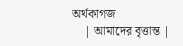অর্থকাগজ
    | আমাদের বৃত্তান্ত |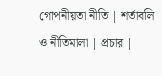গোপনীয়তা নীতি | শর্তাবলি ও নীতিমালা | প্রচার |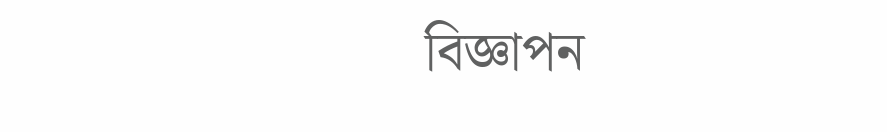বিজ্ঞাপন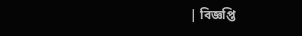| বিজ্ঞপ্তি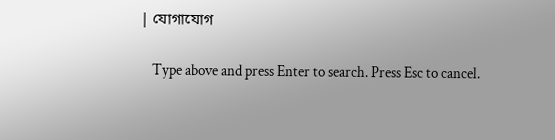| যোগাযোগ

    Type above and press Enter to search. Press Esc to cancel.